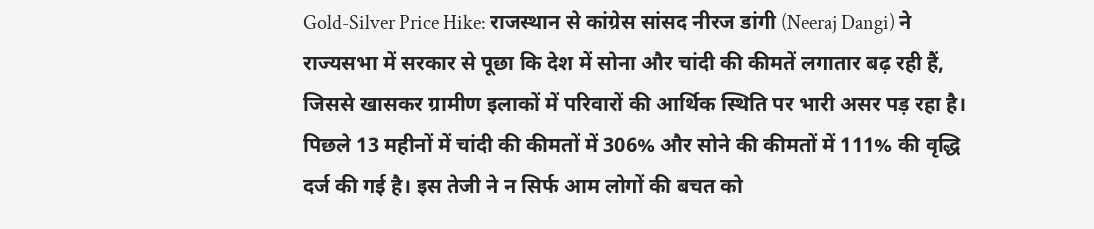Gold-Silver Price Hike: राजस्थान से कांग्रेस सांसद नीरज डांगी (Neeraj Dangi) ने राज्यसभा में सरकार से पूछा कि देश में सोना और चांदी की कीमतें लगातार बढ़ रही हैं, जिससे खासकर ग्रामीण इलाकों में परिवारों की आर्थिक स्थिति पर भारी असर पड़ रहा है। पिछले 13 महीनों में चांदी की कीमतों में 306% और सोने की कीमतों में 111% की वृद्धि दर्ज की गई है। इस तेजी ने न सिर्फ आम लोगों की बचत को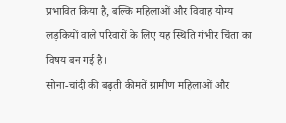प्रभावित किया है, बल्कि महिलाओं और विवाह योग्य लड़कियों वाले परिवारों के लिए यह स्थिति गंभीर चिंता का विषय बन गई है।
सोना-चांदी की बढ़ती कीमतें ग्रामीण महिलाओं और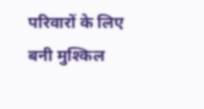परिवारों के लिए बनी मुश्किल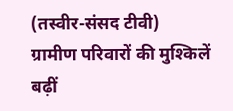(तस्वीर-संसद टीवी)
ग्रामीण परिवारों की मुश्किलें बढ़ीं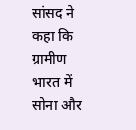सांसद ने कहा कि ग्रामीण भारत में सोना और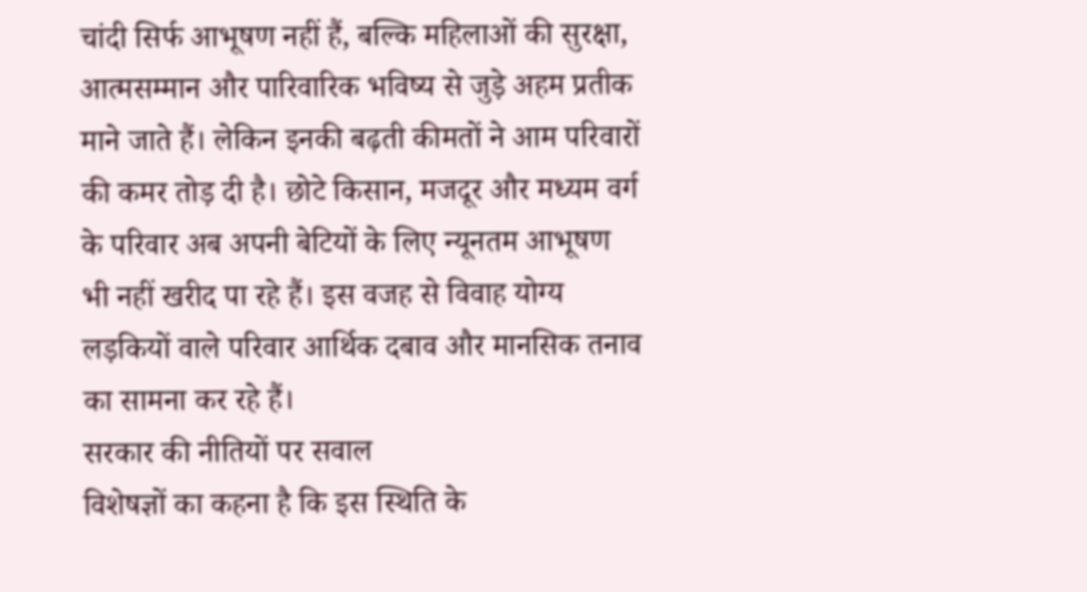चांदी सिर्फ आभूषण नहीं हैं, बल्कि महिलाओं की सुरक्षा, आत्मसम्मान और पारिवारिक भविष्य से जुड़े अहम प्रतीक माने जाते हैं। लेकिन इनकी बढ़ती कीमतों ने आम परिवारों की कमर तोड़ दी है। छोटे किसान, मजदूर और मध्यम वर्ग के परिवार अब अपनी बेटियों के लिए न्यूनतम आभूषण भी नहीं खरीद पा रहे हैं। इस वजह से विवाह योग्य लड़कियों वाले परिवार आर्थिक दबाव और मानसिक तनाव का सामना कर रहे हैं।
सरकार की नीतियों पर सवाल
विशेषज्ञों का कहना है कि इस स्थिति के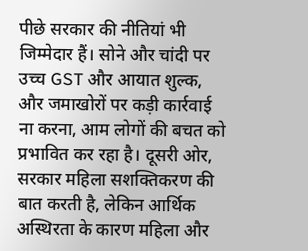पीछे सरकार की नीतियां भी जिम्मेदार हैं। सोने और चांदी पर उच्च GST और आयात शुल्क, और जमाखोरों पर कड़ी कार्रवाई ना करना, आम लोगों की बचत को प्रभावित कर रहा है। दूसरी ओर, सरकार महिला सशक्तिकरण की बात करती है, लेकिन आर्थिक अस्थिरता के कारण महिला और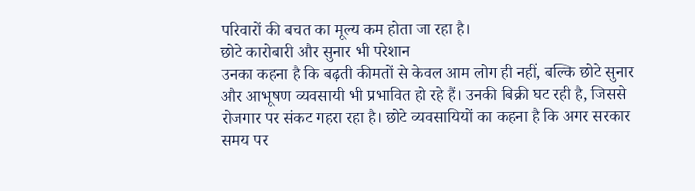परिवारों की बचत का मूल्य कम होता जा रहा है।
छोटे कारोबारी और सुनार भी परेशान
उनका कहना है कि बढ़ती कीमतों से केवल आम लोग ही नहीं, बल्कि छोटे सुनार और आभूषण व्यवसायी भी प्रभावित हो रहे हैं। उनकी बिक्री घट रही है, जिससे रोजगार पर संकट गहरा रहा है। छोटे व्यवसायियों का कहना है कि अगर सरकार समय पर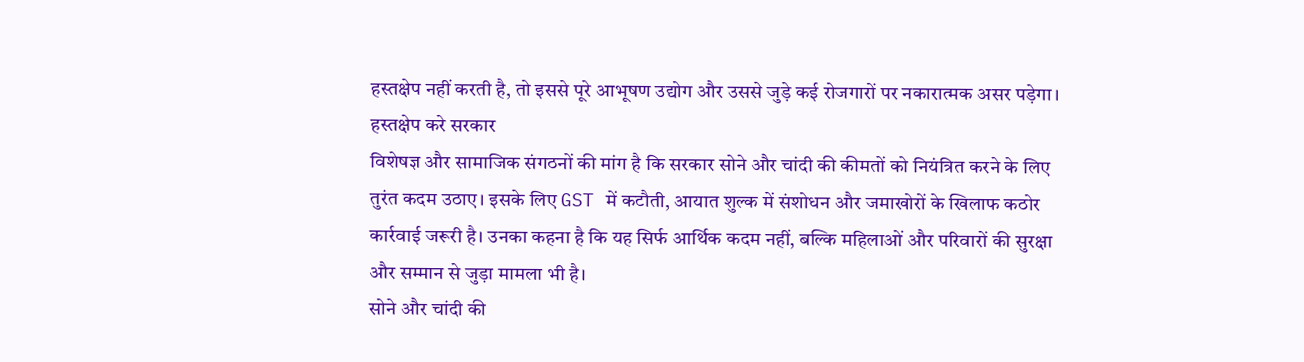हस्तक्षेप नहीं करती है, तो इससे पूरे आभूषण उद्योग और उससे जुड़े कई रोजगारों पर नकारात्मक असर पड़ेगा।
हस्तक्षेप करे सरकार
विशेषज्ञ और सामाजिक संगठनों की मांग है कि सरकार सोने और चांदी की कीमतों को नियंत्रित करने के लिए तुरंत कदम उठाए। इसके लिए GST में कटौती, आयात शुल्क में संशोधन और जमाखोरों के खिलाफ कठोर कार्रवाई जरूरी है। उनका कहना है कि यह सिर्फ आर्थिक कदम नहीं, बल्कि महिलाओं और परिवारों की सुरक्षा और सम्मान से जुड़ा मामला भी है।
सोने और चांदी की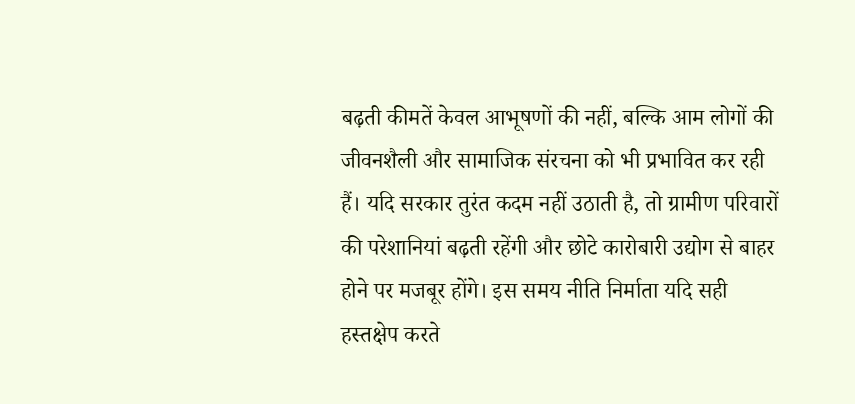बढ़ती कीमतें केवल आभूषणों की नहीं, बल्कि आम लोगों की जीवनशैली और सामाजिक संरचना को भी प्रभावित कर रही हैं। यदि सरकार तुरंत कदम नहीं उठाती है, तो ग्रामीण परिवारों की परेशानियां बढ़ती रहेंगी और छोटे कारोबारी उद्योग से बाहर होने पर मजबूर होंगे। इस समय नीति निर्माता यदि सही हस्तक्षेप करते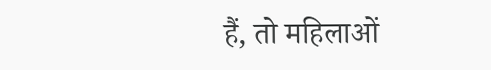हैं, तो महिलाओं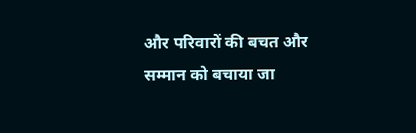और परिवारों की बचत और सम्मान को बचाया जा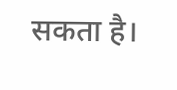सकता है।